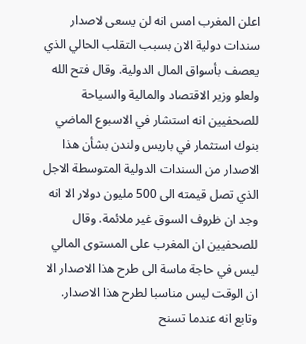اعلن المغرب امس انه لن يسعى لاصدار سندات دولية الان بسبب التقلب الحالي الذي يعصف بأسواق المال الدولية. وقال فتح الله ولعلو وزير الاقتصاد والمالية والسياحة للصحفيين انه استشار في الاسبوع الماضي بنوك استثمار في باريس ولندن بشأن هذا الاصدار من السندات الدولية المتوسطة الاجل الذي تصل قيمته الى 500 مليون دولار الا انه وجد ان ظروف السوق غير ملائمة. وقال للصحفيين ان المغرب على المستوى المالي ليس في حاجة ماسة الى طرح هذا الاصدار الا ان الوقت ليس مناسبا لطرح هذا الاصدار. وتابع انه عندما تسنح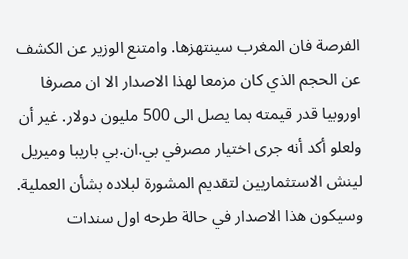الفرصة فان المغرب سينتهزها. وامتنع الوزير عن الكشف عن الحجم الذي كان مزمعا لهذا الاصدار الا ان مصرفا اوروبيا قدر قيمته بما يصل الى 500 مليون دولار. غير أن ولعلو أكد أنه جرى اختيار مصرفي بي.ان.بي باريبا وميريل لينش الاستثماريين لتقديم المشورة لبلاده بشأن العملية. وسيكون هذا الاصدار في حالة طرحه اول سندات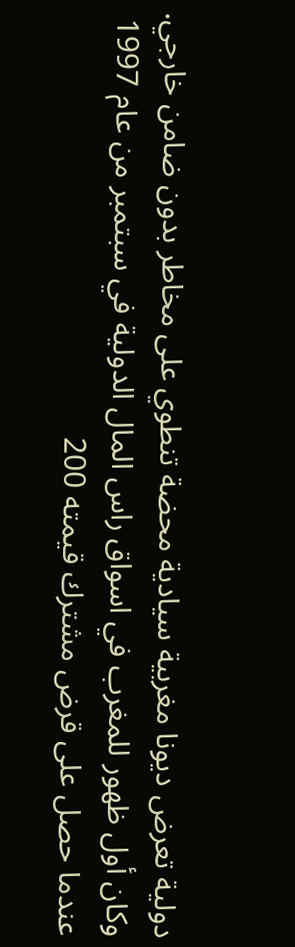دولية تعرض ديونا مغربية سيادية محضة تنطوي على مخاطر بدون ضامن خارجي. وكان أول ظهور للمغرب في اسواق راس المال الدولية في سبتمبر من عام 1997 عندما حصل على قرض مشترك قيمته 200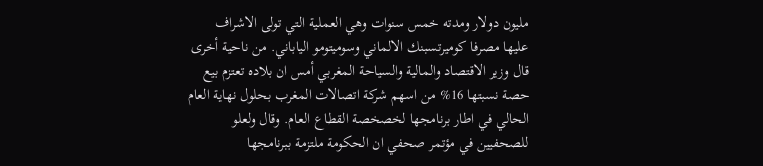مليون دولار ومدته خمس سنوات وهي العملية التي تولى الاشراف عليها مصرفا كوميرتسبنك الالماني وسوميتومو الياباني. من ناحية أخرى قال وزير الاقتصاد والمالية والسياحة المغربي أمس ان بلاده تعتزم بيع حصة نسبتها 16% من اسهم شركة اتصالات المغرب بحلول نهاية العام الحالي في اطار برنامجها لخصخصة القطاع العام. وقال ولعلو للصحفيين في مؤتمر صحفي ان الحكومة ملتزمة ببرنامجها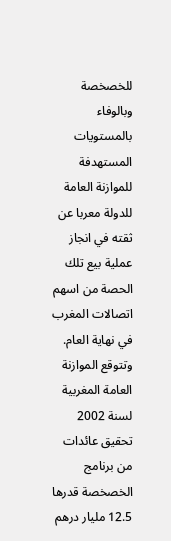للخصخصة وبالوفاء بالمستويات المستهدفة للموازنة العامة للدولة معربا عن ثقته في انجاز عملية بيع تلك الحصة من اسهم اتصالات المغرب في نهاية العام. وتتوقع الموازنة العامة المغربية لسنة 2002 تحقيق عائدات من برنامج الخصخصة قدرها 12.5 مليار درهم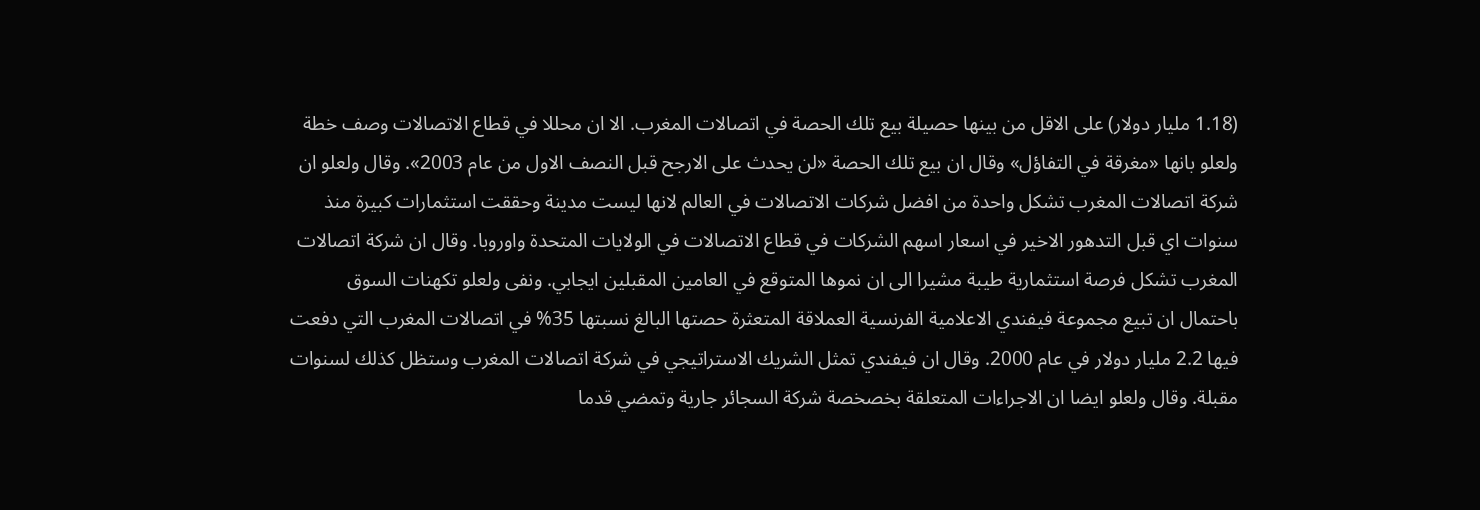(1.18 مليار دولار) على الاقل من بينها حصيلة بيع تلك الحصة في اتصالات المغرب. الا ان محللا في قطاع الاتصالات وصف خطة ولعلو بانها «مغرقة في التفاؤل» وقال ان بيع تلك الحصة «لن يحدث على الارجح قبل النصف الاول من عام 2003». وقال ولعلو ان شركة اتصالات المغرب تشكل واحدة من افضل شركات الاتصالات في العالم لانها ليست مدينة وحققت استثمارات كبيرة منذ سنوات اي قبل التدهور الاخير في اسعار اسهم الشركات في قطاع الاتصالات في الولايات المتحدة واوروبا. وقال ان شركة اتصالات المغرب تشكل فرصة استثمارية طيبة مشيرا الى ان نموها المتوقع في العامين المقبلين ايجابي. ونفى ولعلو تكهنات السوق باحتمال ان تبيع مجموعة فيفندي الاعلامية الفرنسية العملاقة المتعثرة حصتها البالغ نسبتها 35% في اتصالات المغرب التي دفعت فيها 2.2 مليار دولار في عام 2000. وقال ان فيفندي تمثل الشريك الاستراتيجي في شركة اتصالات المغرب وستظل كذلك لسنوات مقبلة. وقال ولعلو ايضا ان الاجراءات المتعلقة بخصخصة شركة السجائر جارية وتمضي قدما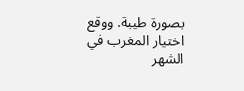بصورة طيبة. ووقع اختيار المغرب في الشهر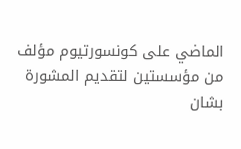الماضي على كونسورتيوم مؤلف من مؤسستين لتقديم المشورة بشان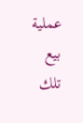عملية بيع تلك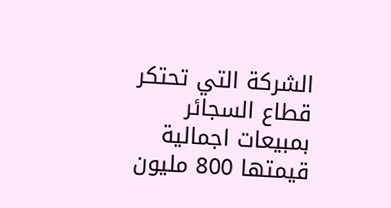الشركة التي تحتكر قطاع السجائر بمبيعات اجمالية قيمتها 800 مليون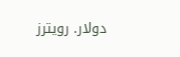دولار. رويترز